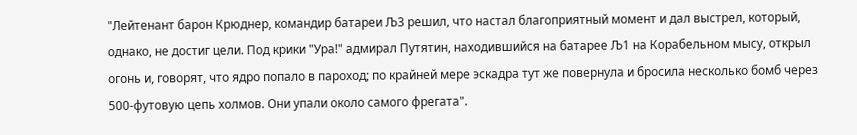"Лейтенант барон Крюднер, командир батареи Љ3 решил, что настал благоприятный момент и дал выстрел, который, однако, не достиг цели. Под крики "Ура!" адмирал Путятин, находившийся на батарее Љ1 на Корабельном мысу, открыл огонь и, говорят, что ядро попало в пароход; по крайней мере эскадра тут же повернула и бросила несколько бомб через 500-футовую цепь холмов. Они упали около самого фрегата".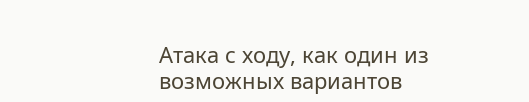Атака с ходу, как один из возможных вариантов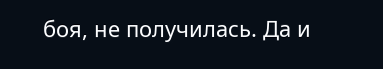боя, не получилась. Да и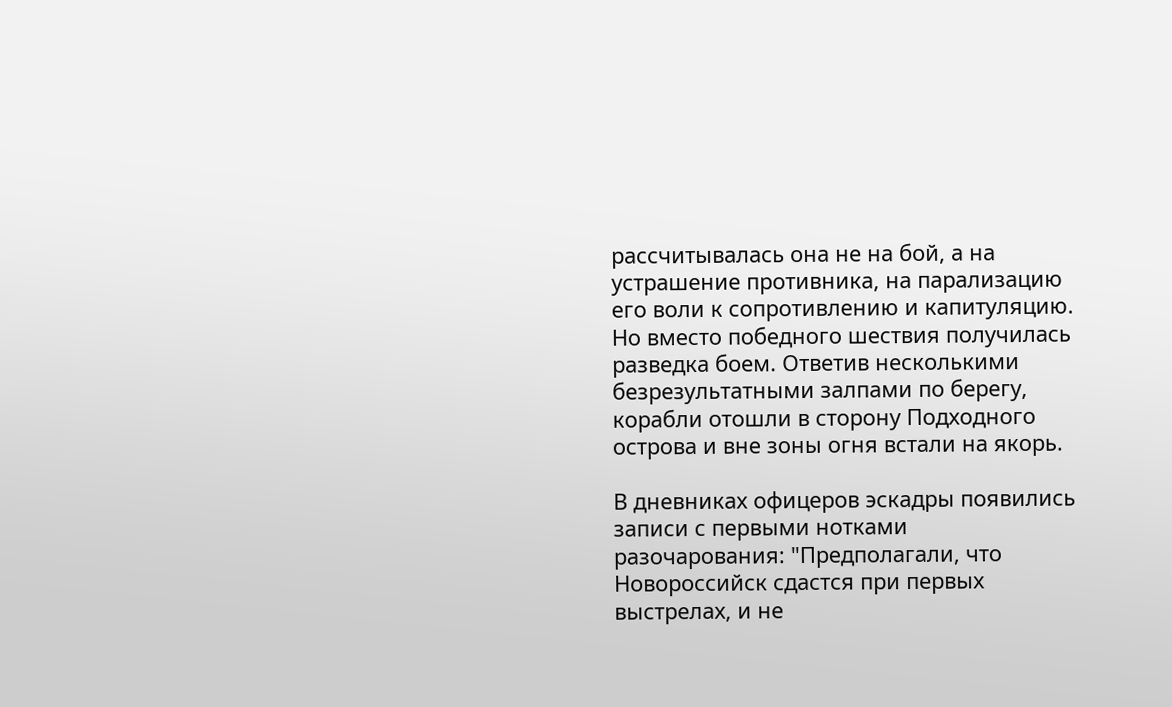рассчитывалась она не на бой, а на устрашение противника, на парализацию его воли к сопротивлению и капитуляцию. Но вместо победного шествия получилась разведка боем. Ответив несколькими безрезультатными залпами по берегу, корабли отошли в сторону Подходного острова и вне зоны огня встали на якорь.

В дневниках офицеров эскадры появились записи с первыми нотками разочарования: "Предполагали, что Новороссийск сдастся при первых выстрелах, и не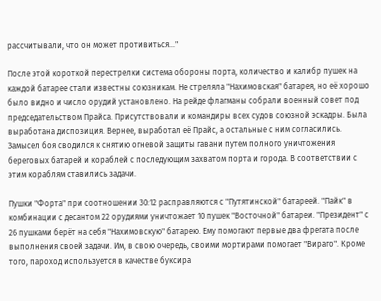рассчитывали, что он может противиться…"

После этой короткой перестрелки система обороны порта, количество и калибр пушек на каждой батарее стали известны союзникам. Не стреляла "Нахимовская" батарея, но её хорошо было видно и число орудий установлено. На рейде флагманы собрали военный совет под председательством Прайса. Присутствовали и командиры всех судов союзной эскадры. Была выработана диспозиция. Вернее, выработал её Прайс, а остальные с ним согласились. Замысел боя сводился к снятию огневой защиты гавани путем полного уничтожения береговых батарей и кораблей с последующим захватом порта и города. В соответствии с этим кораблям ставились задачи.

Пушки "Форта" при соотношении 30:12 расправляются с "Путятинской" батареей. "Пайк" в комбинации с десантом 22 орудиями уничтожает 10 пушек "Восточной" батареи. "Президент" с 26 пушками берёт на себя "Нахимовскую" батарею. Ему помогают первые два фрегата после выполнения своей задачи. Им, в свою очередь, своими мортирами помогает "Вираго". Кроме того, пароход используется в качестве буксира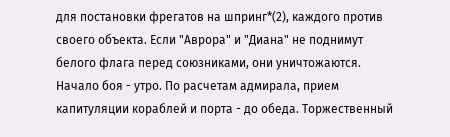для постановки фрегатов на шпринг*(2), каждого против своего объекта. Если "Аврора" и "Диана" не поднимут белого флага перед союзниками, они уничтожаются. Начало боя - утро. По расчетам адмирала, прием капитуляции кораблей и порта - до обеда. Торжественный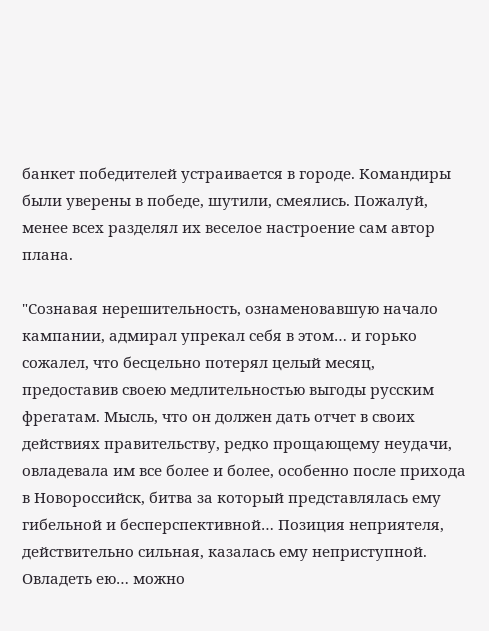банкет победителей устраивается в городе. Командиры были уверены в победе, шутили, смеялись. Пожалуй, менее всех разделял их веселое настроение сам автор плана.

"Сознавая нерешительность, ознаменовавшую начало кампании, адмирал упрекал себя в этом… и горько сожалел, что бесцельно потерял целый месяц, предоставив своею медлительностью выгоды русским фрегатам. Мысль, что он должен дать отчет в своих действиях правительству, редко прощающему неудачи, овладевала им все более и более, особенно после прихода в Новороссийск, битва за который представлялась ему гибельной и бесперспективной… Позиция неприятеля, действительно сильная, казалась ему неприступной. Овладеть ею… можно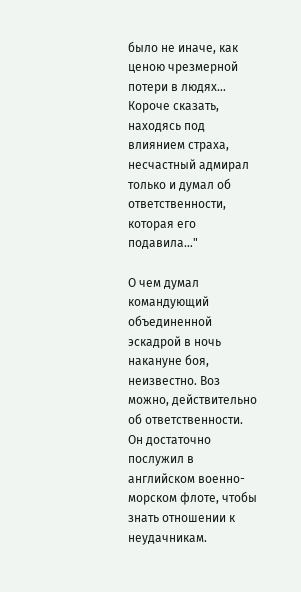было не иначе, как ценою чрезмерной потери в людях… Короче сказать, находясь под влиянием страха, несчастный адмирал только и думал об ответственности, которая его подавила…"

О чем думал командующий объединенной эскадрой в ночь накануне боя, неизвестно. Воз можно, действительно об ответственности. Он достаточно послужил в английском военно-морском флоте, чтобы знать отношении к неудачникам.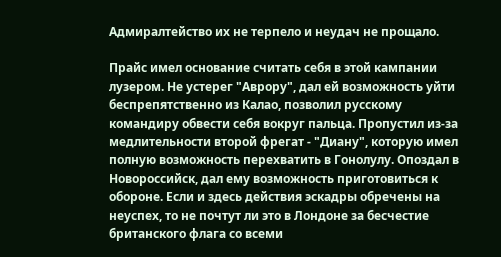Адмиралтейство их не терпело и неудач не прощало.

Прайс имел основание считать себя в этой кампании лузером. Не устерег "Аврору", дал ей возможность уйти беспрепятственно из Калао, позволил русскому командиру обвести себя вокруг пальца. Пропустил из-за медлительности второй фрегат - "Диану", которую имел полную возможность перехватить в Гонолулу. Опоздал в Новороссийск, дал ему возможность приготовиться к обороне. Если и здесь действия эскадры обречены на неуспех, то не почтут ли это в Лондоне за бесчестие британского флага со всеми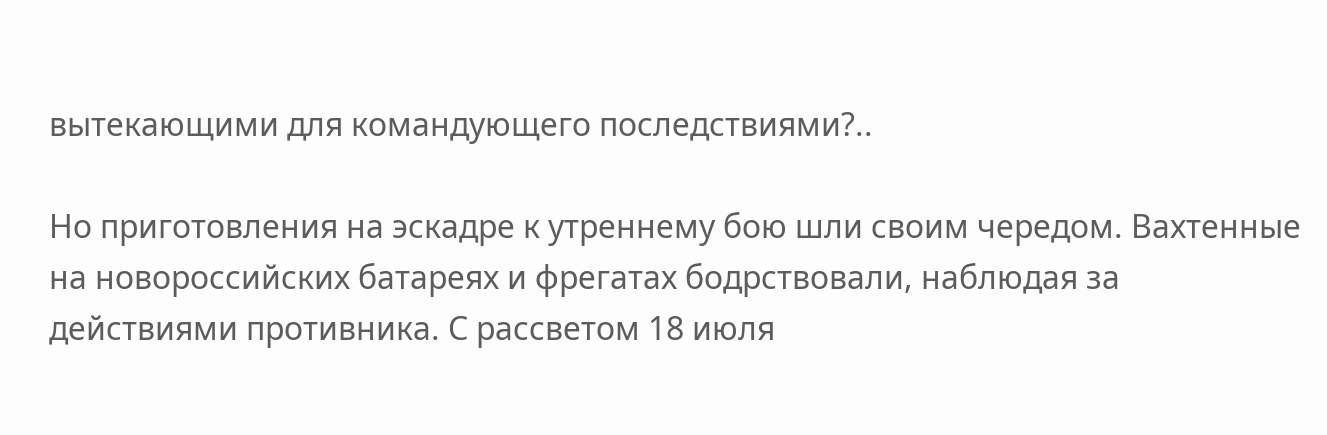вытекающими для командующего последствиями?..

Но приготовления на эскадре к утреннему бою шли своим чередом. Вахтенные на новороссийских батареях и фрегатах бодрствовали, наблюдая за действиями противника. С рассветом 18 июля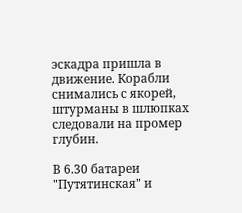эскадра пришла в движение. Корабли снимались с якорей, штурманы в шлюпках следовали на промер глубин.

В 6.30 батареи "Путятинская" и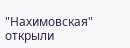"Нахимовская" открыли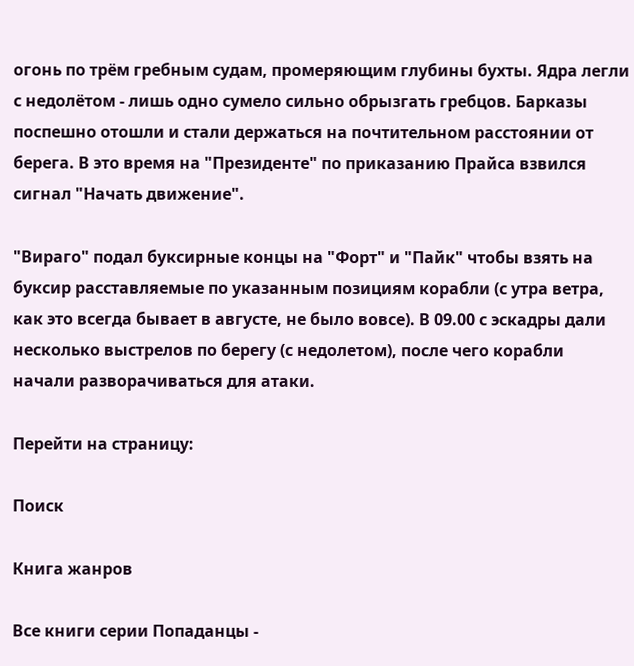огонь по трём гребным судам, промеряющим глубины бухты. Ядра легли с недолётом - лишь одно сумело сильно обрызгать гребцов. Барказы поспешно отошли и стали держаться на почтительном расстоянии от берега. В это время на "Президенте" по приказанию Прайса взвился сигнал "Начать движение".

"Вираго" подал буксирные концы на "Форт" и "Пайк" чтобы взять на буксир расставляемые по указанным позициям корабли (с утра ветра, как это всегда бывает в августе, не было вовсе). В 09.00 с эскадры дали несколько выстрелов по берегу (с недолетом), после чего корабли начали разворачиваться для атаки.

Перейти на страницу:

Поиск

Книга жанров

Все книги серии Попаданцы -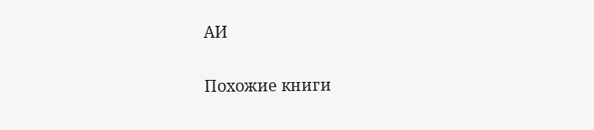АИ

Похожие книги